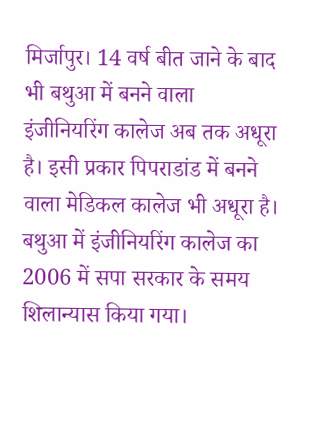मिर्जापुर। 14 वर्ष बीत जाने के बाद भी बथुआ में बनने वाला इंजीनियरिंग कालेज अब तक अधूरा है। इसी प्रकार पिपराडांड में बनने वाला मेडिकल कालेज भी अधूरा है।
बथुआ में इंजीनियरिंग कालेज का 2006 में सपा सरकार के समय शिलान्यास किया गया।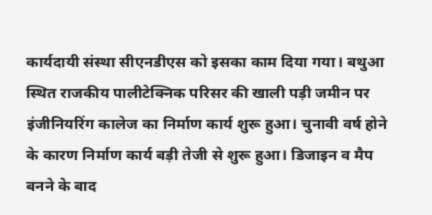कार्यदायी संस्था सीएनडीएस को इसका काम दिया गया। बथुआ स्थित राजकीय पालीटेक्निक परिसर की खाली पड़ी जमीन पर इंजीनियरिंग कालेज का निर्माण कार्य शुरू हुआ। चुनावी वर्ष होने के कारण निर्माण कार्य बड़ी तेजी से शुरू हुआ। डिजाइन व मैप बनने के बाद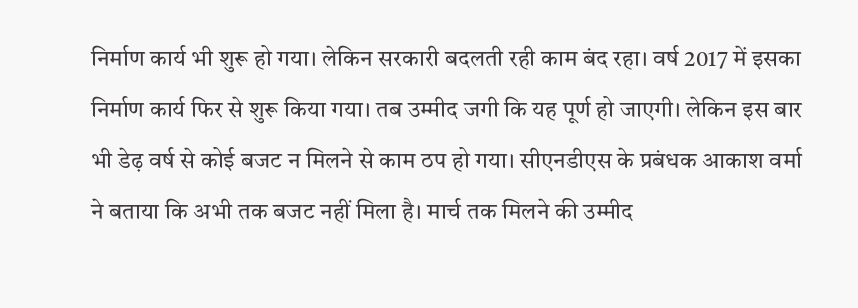निर्माण कार्य भी शुरू हो गया। लेकिन सरकारी बदलती रही काम बंद रहा। वर्ष 2017 में इसका निर्माण कार्य फिर से शुरू किया गया। तब उम्मीद जगी कि यह पूर्ण हो जाएगी। लेकिन इस बार भी डेढ़ वर्ष से कोई बजट न मिलने से काम ठप हो गया। सीएनडीएस के प्रबंधक आकाश वर्मा ने बताया कि अभी तक बजट नहीं मिला है। मार्च तक मिलने की उम्मीद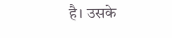है। उसके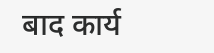बाद कार्य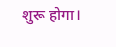शुरू होगा।